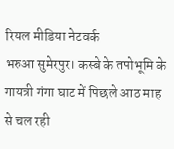रियल मीडिया नेटवर्क
भरुआ सुमेरपुर। कस्बे के तपोभूमि के गायत्री गंगा घाट में पिछले आठ माह से चल रही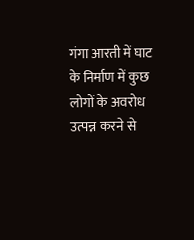गंगा आरती में घाट के निर्माण में कुछ लोगों के अवरोध उत्पन्न करने से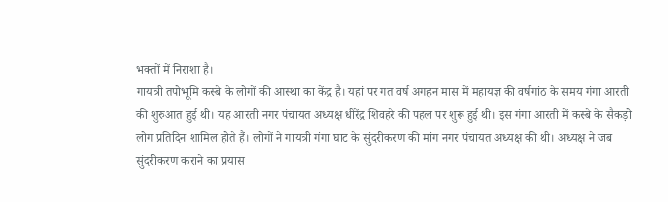भक्तों में निराशा है।
गायत्री तपोभूमि कस्बे के लोगों की आस्था का केंद्र है। यहां पर गत वर्ष अगहन मास में महायज्ञ की वर्षगांठ के समय गंगा आरती की शुरुआत हुई थी। यह आरती नगर पंचायत अध्यक्ष धीरेंद्र शिवहरे की पहल पर शुरू हुई थी। इस गंगा आरती में कस्बे के सैकड़ो लोग प्रतिदिन शामिल होते हैं। लोगों ने गायत्री गंगा घाट के सुंदरीकरण की मांग नगर पंचायत अध्यक्ष की थी। अध्यक्ष ने जब सुंदरीकरण कराने का प्रयास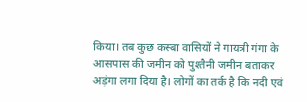किया। तब कुछ कस्बा वासियों ने गायत्री गंगा के आसपास की जमीन को पुश्तैनी जमीन बताकर अड़ंगा लगा दिया है। लोगों का तर्क है कि नदी एवं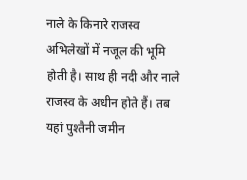नाले के किनारे राजस्व अभिलेखों में नजूल की भूमि होती है। साथ ही नदी और नाले राजस्व के अधीन होते हैं। तब यहां पुश्तैनी जमीन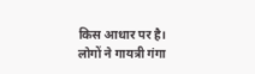किस आधार पर है। लोगों ने गायत्री गंगा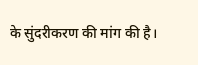के सुंदरीकरण की मांग की है।